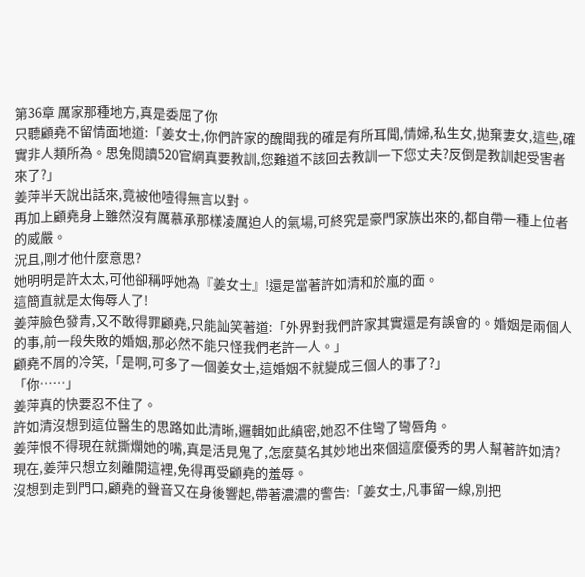第36章 厲家那種地方,真是委屈了你
只聽顧堯不留情面地道:「姜女士,你們許家的醜聞我的確是有所耳聞,情婦,私生女,拋棄妻女,這些,確實非人類所為。思兔閱讀520官網真要教訓,您難道不該回去教訓一下您丈夫?反倒是教訓起受害者來了?」
姜萍半天說出話來,竟被他噎得無言以對。
再加上顧堯身上雖然沒有厲慕承那樣凌厲迫人的氣場,可終究是豪門家族出來的,都自帶一種上位者的威嚴。
況且,剛才他什麼意思?
她明明是許太太,可他卻稱呼她為『姜女士』!還是當著許如清和於嵐的面。
這簡直就是太侮辱人了!
姜萍臉色發青,又不敢得罪顧堯,只能訕笑著道:「外界對我們許家其實還是有誤會的。婚姻是兩個人的事,前一段失敗的婚姻,那必然不能只怪我們老許一人。」
顧堯不屑的冷笑,「是啊,可多了一個姜女士,這婚姻不就變成三個人的事了?」
「你……」
姜萍真的快要忍不住了。
許如清沒想到這位醫生的思路如此清晰,邏輯如此縝密,她忍不住彎了彎唇角。
姜萍恨不得現在就撕爛她的嘴,真是活見鬼了,怎麼莫名其妙地出來個這麼優秀的男人幫著許如清?
現在,姜萍只想立刻離開這裡,免得再受顧堯的羞辱。
沒想到走到門口,顧堯的聲音又在身後響起,帶著濃濃的警告:「姜女士,凡事留一線,別把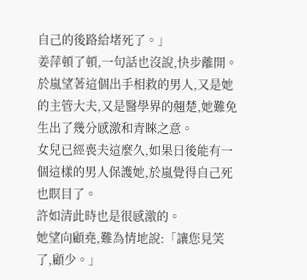自己的後路給堵死了。」
姜萍頓了頓,一句話也沒說,快步離開。
於嵐望著這個出手相救的男人,又是她的主管大夫,又是醫學界的翹楚,她難免生出了幾分感激和青睞之意。
女兒已經喪夫這麼久,如果日後能有一個這樣的男人保護她,於嵐覺得自己死也瞑目了。
許如清此時也是很感激的。
她望向顧堯,難為情地說:「讓您見笑了,顧少。」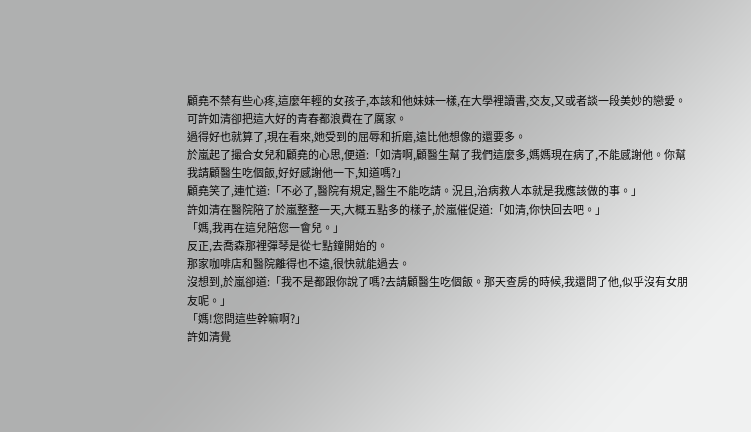顧堯不禁有些心疼,這麼年輕的女孩子,本該和他妹妹一樣,在大學裡讀書,交友,又或者談一段美妙的戀愛。
可許如清卻把這大好的青春都浪費在了厲家。
過得好也就算了,現在看來,她受到的屈辱和折磨,遠比他想像的還要多。
於嵐起了撮合女兒和顧堯的心思,便道:「如清啊,顧醫生幫了我們這麼多,媽媽現在病了,不能感謝他。你幫我請顧醫生吃個飯,好好感謝他一下,知道嗎?」
顧堯笑了,連忙道:「不必了,醫院有規定,醫生不能吃請。況且,治病救人本就是我應該做的事。」
許如清在醫院陪了於嵐整整一天,大概五點多的樣子,於嵐催促道:「如清,你快回去吧。」
「媽,我再在這兒陪您一會兒。」
反正,去喬森那裡彈琴是從七點鐘開始的。
那家咖啡店和醫院離得也不遠,很快就能過去。
沒想到,於嵐卻道:「我不是都跟你說了嗎?去請顧醫生吃個飯。那天查房的時候,我還問了他,似乎沒有女朋友呢。」
「媽!您問這些幹嘛啊?」
許如清覺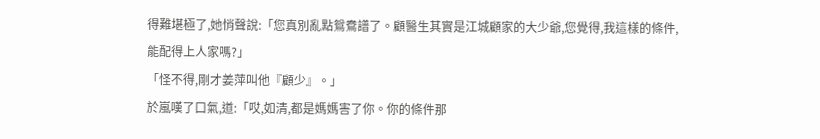得難堪極了,她悄聲說:「您真別亂點鴛鴦譜了。顧醫生其實是江城顧家的大少爺,您覺得,我這樣的條件,能配得上人家嗎?」
「怪不得,剛才姜萍叫他『顧少』。」
於嵐嘆了口氣,道:「哎,如清,都是媽媽害了你。你的條件那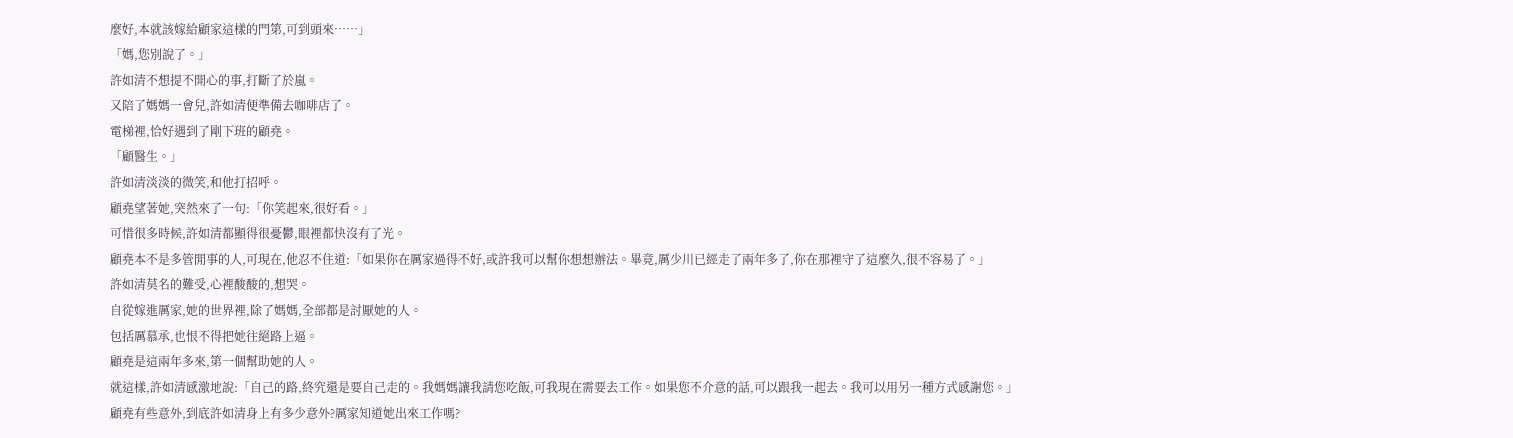麼好,本就該嫁給顧家這樣的門第,可到頭來……」
「媽,您別說了。」
許如清不想提不開心的事,打斷了於嵐。
又陪了媽媽一會兒,許如清便準備去咖啡店了。
電梯裡,恰好遇到了剛下班的顧堯。
「顧醫生。」
許如清淡淡的微笑,和他打招呼。
顧堯望著她,突然來了一句:「你笑起來,很好看。」
可惜很多時候,許如清都顯得很憂鬱,眼裡都快沒有了光。
顧堯本不是多管閒事的人,可現在,他忍不住道:「如果你在厲家過得不好,或許我可以幫你想想辦法。畢竟,厲少川已經走了兩年多了,你在那裡守了這麼久,很不容易了。」
許如清莫名的難受,心裡酸酸的,想哭。
自從嫁進厲家,她的世界裡,除了媽媽,全部都是討厭她的人。
包括厲慕承,也恨不得把她往絕路上逼。
顧堯是這兩年多來,第一個幫助她的人。
就這樣,許如清感激地說:「自己的路,終究還是要自己走的。我媽媽讓我請您吃飯,可我現在需要去工作。如果您不介意的話,可以跟我一起去。我可以用另一種方式感謝您。」
顧堯有些意外,到底許如清身上有多少意外?厲家知道她出來工作嗎?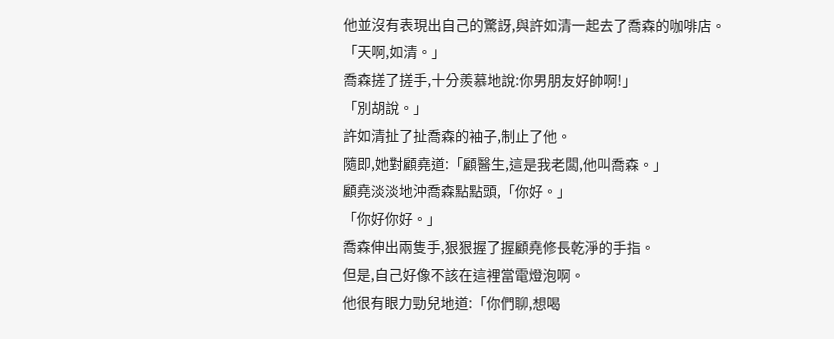他並沒有表現出自己的驚訝,與許如清一起去了喬森的咖啡店。
「天啊,如清。」
喬森搓了搓手,十分羨慕地說:你男朋友好帥啊!」
「別胡說。」
許如清扯了扯喬森的袖子,制止了他。
隨即,她對顧堯道:「顧醫生,這是我老闆,他叫喬森。」
顧堯淡淡地沖喬森點點頭,「你好。」
「你好你好。」
喬森伸出兩隻手,狠狠握了握顧堯修長乾淨的手指。
但是,自己好像不該在這裡當電燈泡啊。
他很有眼力勁兒地道:「你們聊,想喝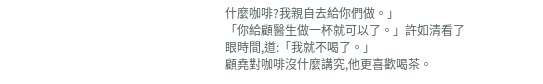什麼咖啡?我親自去給你們做。」
「你給顧醫生做一杯就可以了。」許如清看了眼時間,道:「我就不喝了。」
顧堯對咖啡沒什麼講究,他更喜歡喝茶。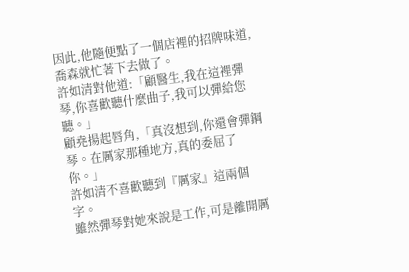因此,他隨便點了一個店裡的招牌味道,喬森就忙著下去做了。
許如清對他道:「顧醫生,我在這裡彈琴,你喜歡聽什麼曲子,我可以彈給您聽。」
顧堯揚起唇角,「真沒想到,你還會彈鋼琴。在厲家那種地方,真的委屈了你。」
許如清不喜歡聽到『厲家』這兩個字。
雖然彈琴對她來說是工作,可是離開厲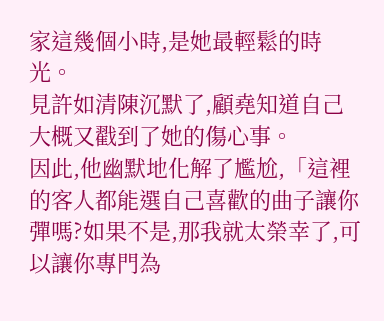家這幾個小時,是她最輕鬆的時光。
見許如清陳沉默了,顧堯知道自己大概又戳到了她的傷心事。
因此,他幽默地化解了尷尬,「這裡的客人都能選自己喜歡的曲子讓你彈嗎?如果不是,那我就太榮幸了,可以讓你專門為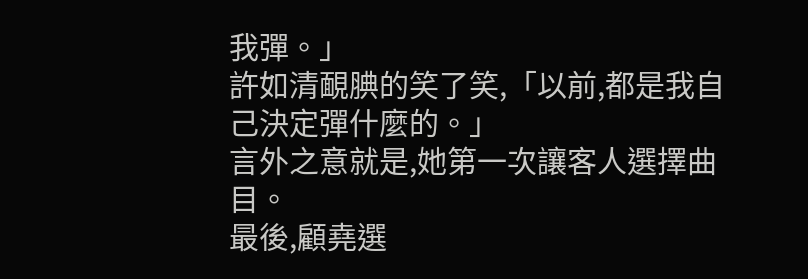我彈。」
許如清靦腆的笑了笑,「以前,都是我自己決定彈什麼的。」
言外之意就是,她第一次讓客人選擇曲目。
最後,顧堯選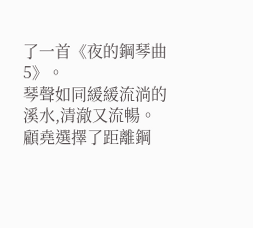了一首《夜的鋼琴曲5》。
琴聲如同緩緩流淌的溪水,清澈又流暢。
顧堯選擇了距離鋼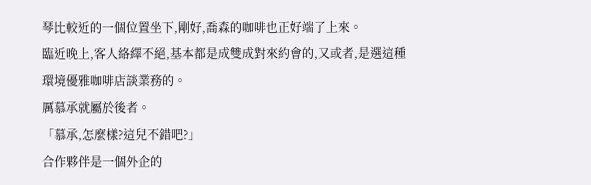琴比較近的一個位置坐下,剛好,喬森的咖啡也正好端了上來。
臨近晚上,客人絡繹不絕,基本都是成雙成對來約會的,又或者,是選這種環境優雅咖啡店談業務的。
厲慕承就屬於後者。
「慕承,怎麼樣?這兒不錯吧?」
合作夥伴是一個外企的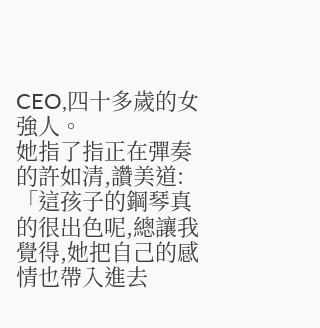CEO,四十多歲的女強人。
她指了指正在彈奏的許如清,讚美道:「這孩子的鋼琴真的很出色呢,總讓我覺得,她把自己的感情也帶入進去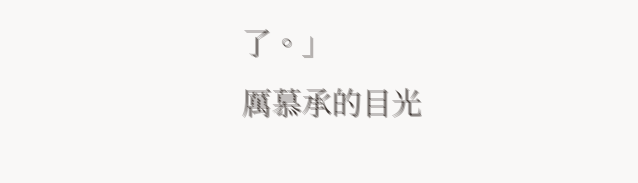了。」
厲慕承的目光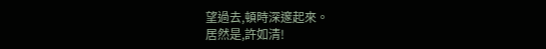望過去,頓時深邃起來。
居然是,許如清!